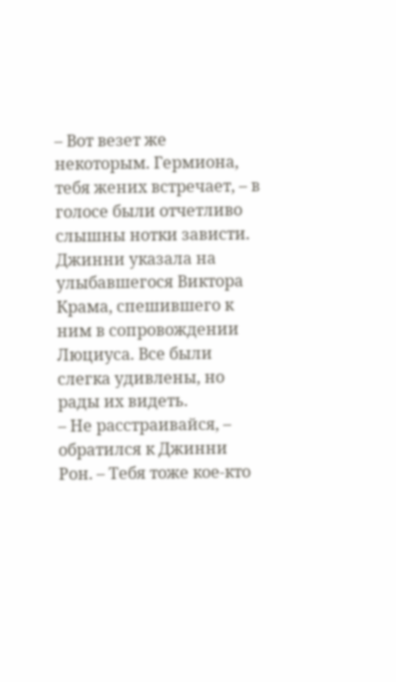– Вот везет же некоторым. Гермиона, тебя жених встречает, – в голосе были отчетливо слышны нотки зависти. Джинни указала на улыбавшегося Виктора Крама, спешившего к ним в сопровождении Люциуса. Все были слегка удивлены, но рады их видеть.
– Не расстраивайся, – обратился к Джинни Рон. – Тебя тоже кое-кто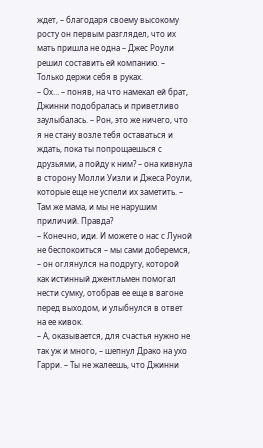ждет, – благодаря своему высокому росту он первым разглядел, что их мать пришла не одна – Джес Роули решил составить ей компанию. – Только держи себя в руках.
– Ох… – поняв, на что намекал ей брат, Джинни подобралась и приветливо заулыбалась. – Рон, это же ничего, что я не стану возле тебя оставаться и ждать, пока ты попрощаешься с друзьями, а пойду к ним? – она кивнула в сторону Молли Уизли и Джеса Роули, которые еще не успели их заметить. – Там же мама, и мы не нарушим приличий. Правда?
– Конечно, иди. И можете о нас с Луной не беспокоиться – мы сами доберемся, – он оглянулся на подругу, которой как истинный джентльмен помогал нести сумку, отобрав ее еще в вагоне перед выходом, и улыбнулся в ответ на ее кивок.
– А, оказывается, для счастья нужно не так уж и много, – шепнул Драко на ухо Гарри. – Ты не жалеешь, что Джинни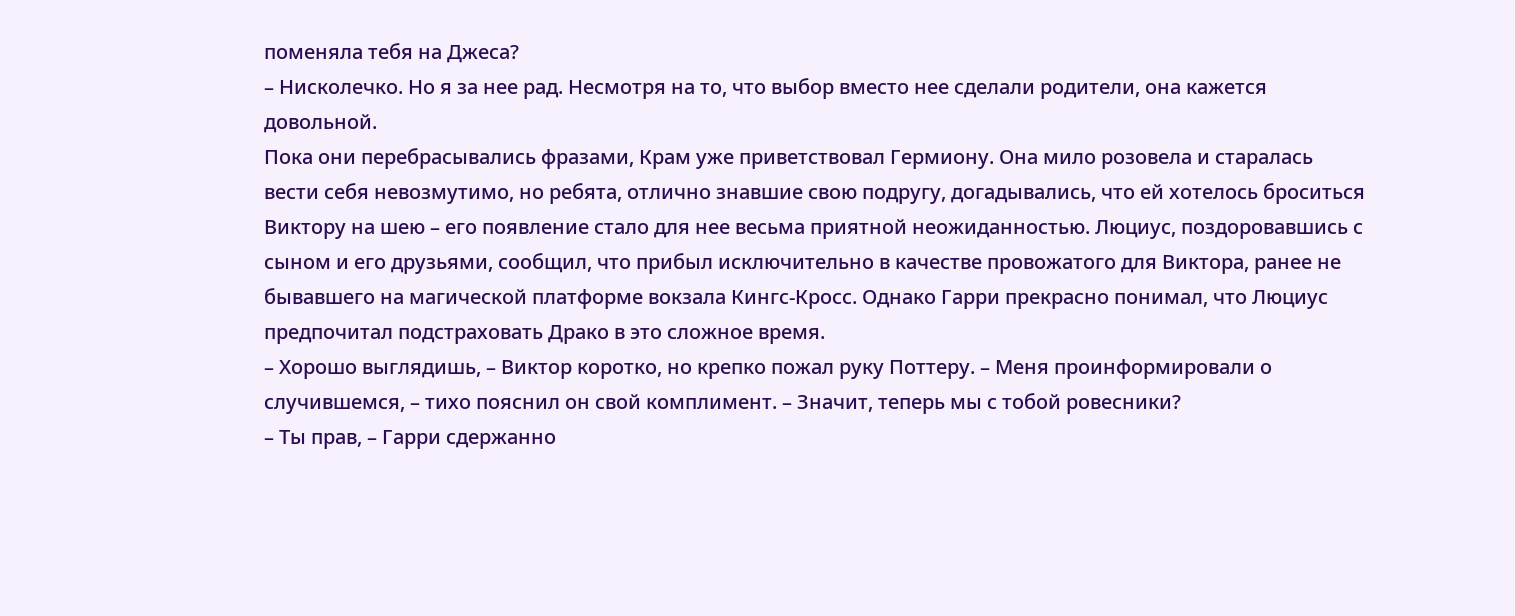поменяла тебя на Джеса?
– Нисколечко. Но я за нее рад. Несмотря на то, что выбор вместо нее сделали родители, она кажется довольной.
Пока они перебрасывались фразами, Крам уже приветствовал Гермиону. Она мило розовела и старалась вести себя невозмутимо, но ребята, отлично знавшие свою подругу, догадывались, что ей хотелось броситься Виктору на шею – его появление стало для нее весьма приятной неожиданностью. Люциус, поздоровавшись с сыном и его друзьями, сообщил, что прибыл исключительно в качестве провожатого для Виктора, ранее не бывавшего на магической платформе вокзала Кингс-Кросс. Однако Гарри прекрасно понимал, что Люциус предпочитал подстраховать Драко в это сложное время.
– Хорошо выглядишь, – Виктор коротко, но крепко пожал руку Поттеру. – Меня проинформировали о случившемся, – тихо пояснил он свой комплимент. – Значит, теперь мы с тобой ровесники?
– Ты прав, – Гарри сдержанно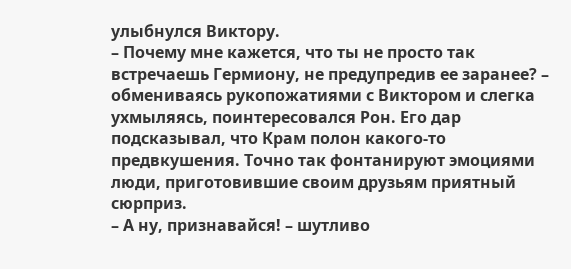улыбнулся Виктору.
– Почему мне кажется, что ты не просто так встречаешь Гермиону, не предупредив ее заранее? – обмениваясь рукопожатиями с Виктором и слегка ухмыляясь, поинтересовался Рон. Его дар подсказывал, что Крам полон какого-то предвкушения. Точно так фонтанируют эмоциями люди, приготовившие своим друзьям приятный сюрприз.
– А ну, признавайся! – шутливо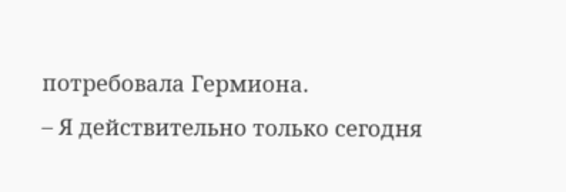потребовала Гермиона.
– Я действительно только сегодня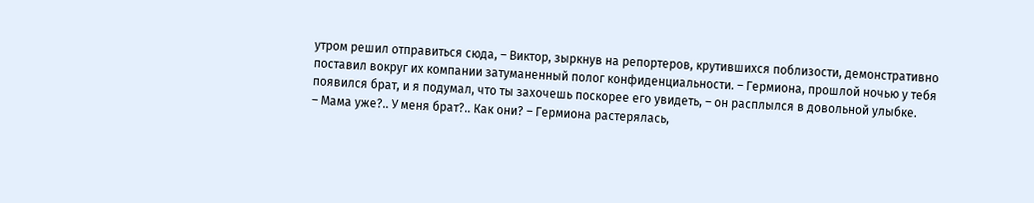утром решил отправиться сюда, – Виктор, зыркнув на репортеров, крутившихся поблизости, демонстративно поставил вокруг их компании затуманенный полог конфиденциальности. – Гермиона, прошлой ночью у тебя появился брат, и я подумал, что ты захочешь поскорее его увидеть, – он расплылся в довольной улыбке.
– Мама уже?.. У меня брат?.. Как они? – Гермиона растерялась,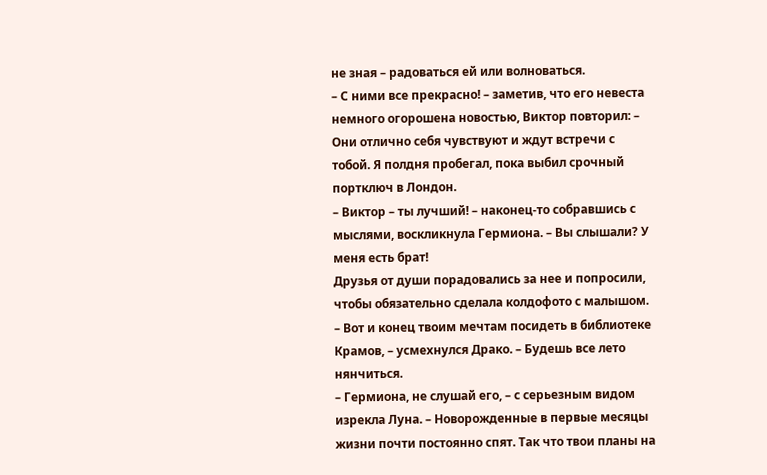не зная – радоваться ей или волноваться.
– С ними все прекрасно! – заметив, что его невеста немного огорошена новостью, Виктор повторил: – Они отлично себя чувствуют и ждут встречи с тобой. Я полдня пробегал, пока выбил срочный портключ в Лондон.
– Виктор – ты лучший! – наконец-то собравшись с мыслями, воскликнула Гермиона. – Вы слышали? У меня есть брат!
Друзья от души порадовались за нее и попросили, чтобы обязательно сделала колдофото с малышом.
– Вот и конец твоим мечтам посидеть в библиотеке Крамов, – усмехнулся Драко. – Будешь все лето нянчиться.
– Гермиона, не слушай его, – с серьезным видом изрекла Луна. – Новорожденные в первые месяцы жизни почти постоянно спят. Так что твои планы на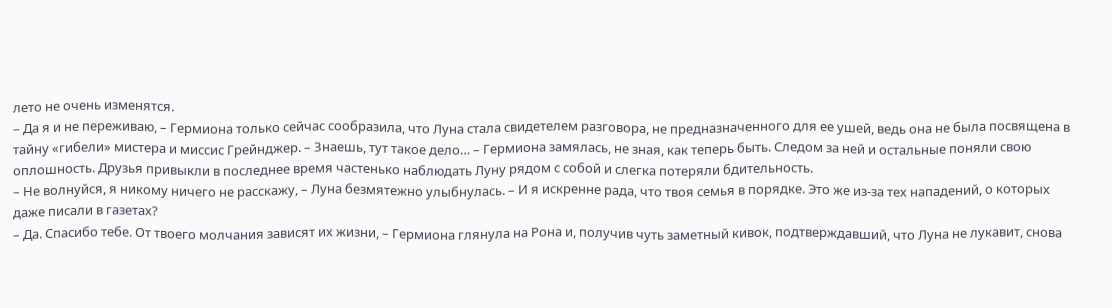лето не очень изменятся.
– Да я и не переживаю, – Гермиона только сейчас сообразила, что Луна стала свидетелем разговора, не предназначенного для ее ушей, ведь она не была посвящена в тайну «гибели» мистера и миссис Грейнджер. – Знаешь, тут такое дело… – Гермиона замялась, не зная, как теперь быть. Следом за ней и остальные поняли свою оплошность. Друзья привыкли в последнее время частенько наблюдать Луну рядом с собой и слегка потеряли бдительность.
– Не волнуйся, я никому ничего не расскажу, – Луна безмятежно улыбнулась. – И я искренне рада, что твоя семья в порядке. Это же из-за тех нападений, о которых даже писали в газетах?
– Да. Спасибо тебе. От твоего молчания зависят их жизни, – Гермиона глянула на Рона и, получив чуть заметный кивок, подтверждавший, что Луна не лукавит, снова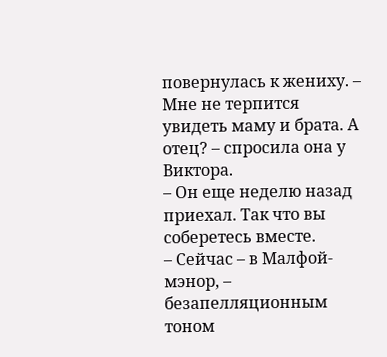повернулась к жениху. – Мне не терпится увидеть маму и брата. А отец? – спросила она у Виктора.
– Он еще неделю назад приехал. Так что вы соберетесь вместе.
– Сейчас – в Малфой-мэнор, – безапелляционным тоном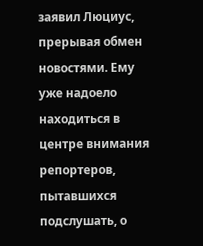заявил Люциус, прерывая обмен новостями. Ему уже надоело находиться в центре внимания репортеров, пытавшихся подслушать, о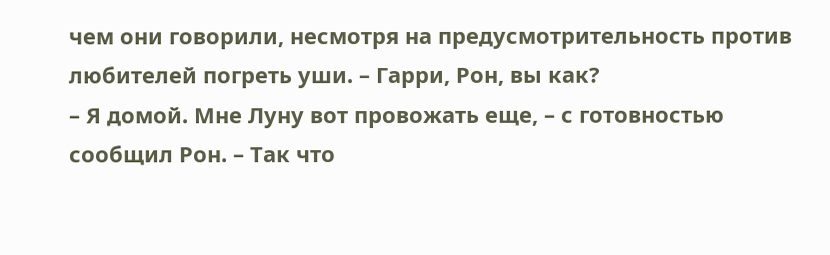чем они говорили, несмотря на предусмотрительность против любителей погреть уши. – Гарри, Рон, вы как?
– Я домой. Мне Луну вот провожать еще, – с готовностью сообщил Рон. – Так что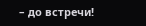– до встречи!